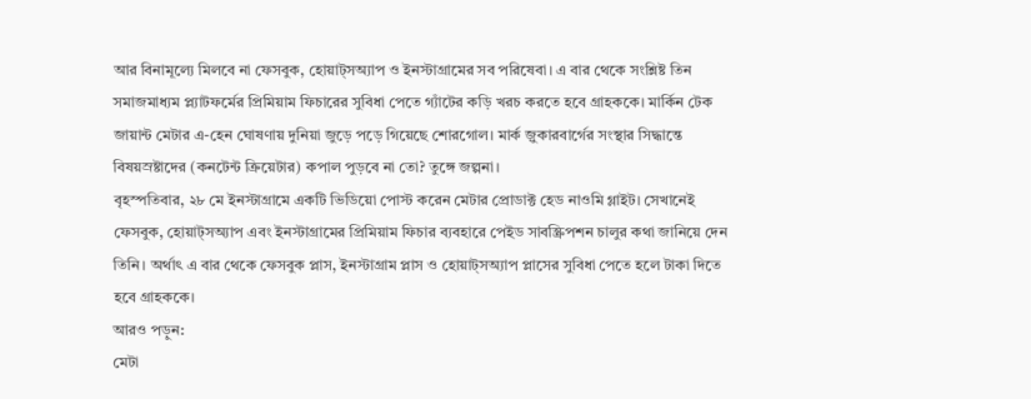আর বিনামূল্যে মিলবে না ফেসবুক, হোয়াট্সঅ্যাপ ও ইনস্টাগ্রামের সব পরিষেবা। এ বার থেকে সংশ্লিষ্ট তিন সমাজমাধ্যম প্ল্যাটফর্মের প্রিমিয়াম ফিচারের সুবিধা পেতে গ্যাঁটের কড়ি খরচ করতে হবে গ্রাহককে। মার্কিন টেক জায়ান্ট মেটার এ-হেন ঘোষণায় দুনিয়া জুড়ে পড়ে গিয়েছে শোরগোল। মার্ক জ়ুকারবার্গের সংস্থার সিদ্ধান্তে বিষয়স্রষ্টাদের (কনটেন্ট ক্রিয়েটার) কপাল পুড়বে না তো? তুঙ্গে জল্পনা।
বৃহস্পতিবার, ২৮ মে ইনস্টাগ্রামে একটি ভিডিয়ো পোস্ট করেন মেটার প্রোডাক্ট হেড নাওমি গ্লাইট। সেখানেই ফেসবুক, হোয়াট্সঅ্যাপ এবং ইনস্টাগ্রামের প্রিমিয়াম ফিচার ব্যবহারে পেইড সাবস্ক্রিপশন চালুর কথা জানিয়ে দেন তিনি। অর্থাৎ এ বার থেকে ফেসবুক প্লাস, ইনস্টাগ্রাম প্লাস ও হোয়াট্সঅ্যাপ প্লাসের সুবিধা পেতে হলে টাকা দিতে হবে গ্রাহককে।
আরও পড়ুন:
মেটা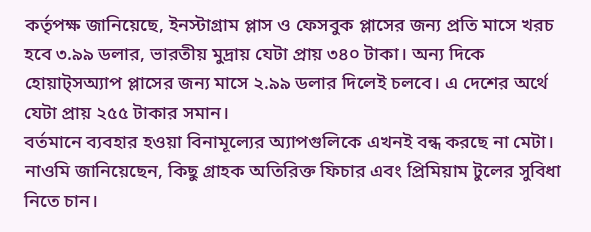কর্তৃপক্ষ জানিয়েছে, ইনস্টাগ্রাম প্লাস ও ফেসবুক প্লাসের জন্য প্রতি মাসে খরচ হবে ৩.৯৯ ডলার, ভারতীয় মুদ্রায় যেটা প্রায় ৩৪০ টাকা। অন্য দিকে হোয়াট্সঅ্যাপ প্লাসের জন্য মাসে ২.৯৯ ডলার দিলেই চলবে। এ দেশের অর্থে যেটা প্রায় ২৫৫ টাকার সমান।
বর্তমানে ব্যবহার হওয়া বিনামূল্যের অ্যাপগুলিকে এখনই বন্ধ করছে না মেটা। নাওমি জানিয়েছেন, কিছু গ্রাহক অতিরিক্ত ফিচার এবং প্রিমিয়াম টুলের সুবিধা নিতে চান।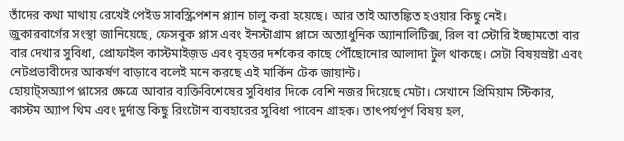তাঁদের কথা মাথায় রেখেই পেইড সাবস্ক্রিপশন প্ল্যান চালু করা হয়েছে। আর তাই আতঙ্কিত হওয়ার কিছু নেই।
জ়ুকারবার্গের সংস্থা জানিয়েছে, ফেসবুক প্লাস এবং ইনস্টাগ্রাম প্লাসে অত্যাধুনিক অ্যানালিটিক্স, রিল বা স্টোরি ইচ্ছামতো বার বার দেখার সুবিধা, প্রোফাইল কাস্টমাইজ়ড এবং বৃহত্তর দর্শকের কাছে পৌঁছোনোর আলাদা টুল থাকছে। সেটা বিষয়স্রষ্টা এবং নেটপ্রভাবীদের আকর্ষণ বাড়াবে বলেই মনে করছে এই মার্কিন টেক জায়ান্ট।
হোয়াট্সঅ্যাপ প্লাসের ক্ষেত্রে আবার ব্যক্তিবিশেষের সুবিধার দিকে বেশি নজর দিয়েছে মেটা। সেখানে প্রিমিয়াম স্টিকার, কাস্টম অ্যাপ থিম এবং দুর্দান্ত কিছু রিংটোন ব্যবহারের সুবিধা পাবেন গ্রাহক। তাৎপর্যপূর্ণ বিষয় হল,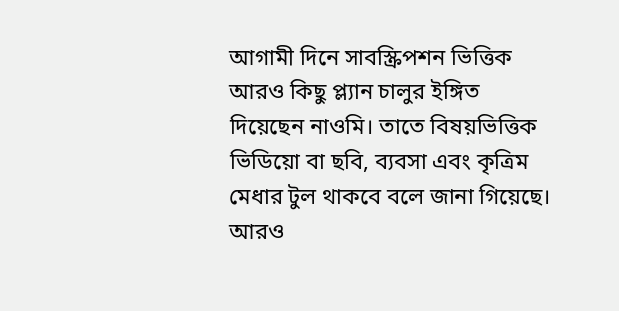আগামী দিনে সাবস্ক্রিপশন ভিত্তিক আরও কিছু প্ল্যান চালুর ইঙ্গিত দিয়েছেন নাওমি। তাতে বিষয়ভিত্তিক ভিডিয়ো বা ছবি, ব্যবসা এবং কৃত্রিম মেধার টুল থাকবে বলে জানা গিয়েছে।
আরও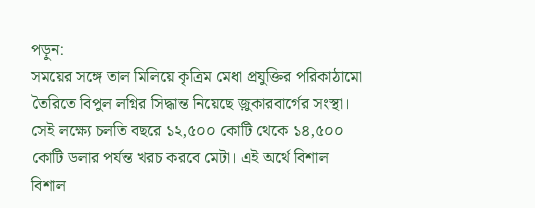পড়ুন:
সময়ের সঙ্গে তাল মিলিয়ে কৃত্রিম মেধা প্রযুক্তির পরিকাঠামো তৈরিতে বিপুল লগ্নির সিদ্ধান্ত নিয়েছে জ়ুকারবার্গের সংস্থা। সেই লক্ষ্যে চলতি বছরে ১২,৫০০ কোটি থেকে ১৪,৫০০ কোটি ডলার পর্যন্ত খরচ করবে মেটা। এই অর্থে বিশাল বিশাল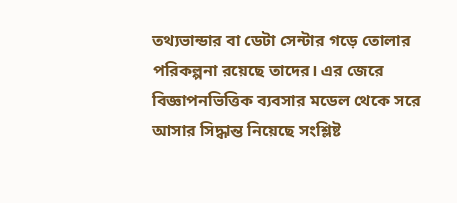তথ্যভান্ডার বা ডেটা সেন্টার গড়ে তোলার পরিকল্পনা রয়েছে তাদের। এর জেরে বিজ্ঞাপনভিত্তিক ব্যবসার মডেল থেকে সরে আসার সিদ্ধান্ত নিয়েছে সংশ্লিষ্ট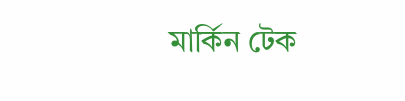মার্কিন টেক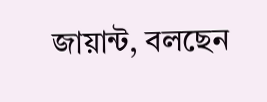জায়ান্ট, বলছেন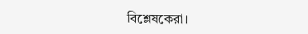বিশ্লেষকেরা।